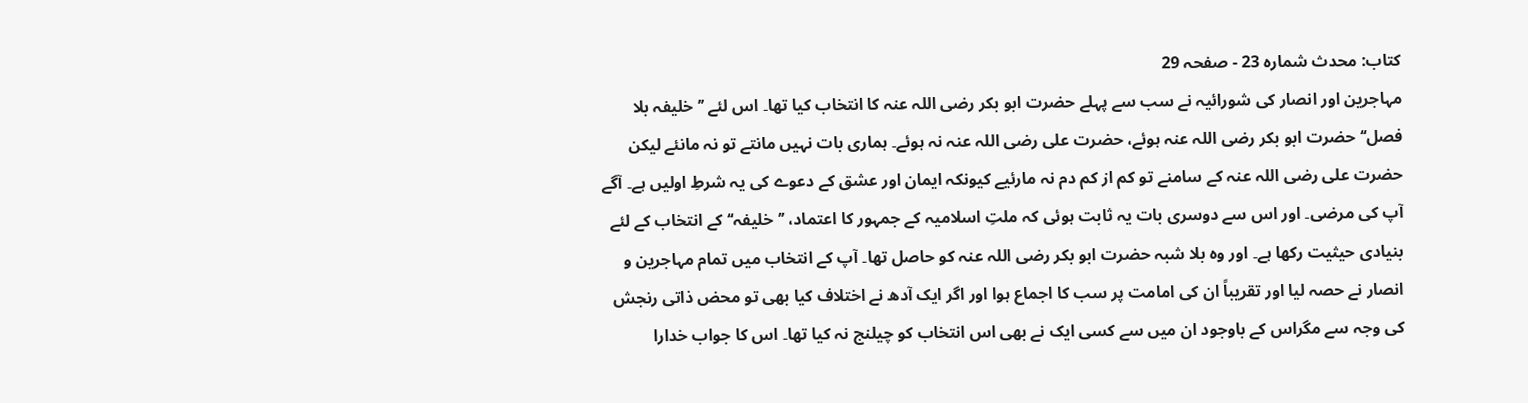کتاب: محدث شمارہ 23 - صفحہ 29
مہاجرین اور انصار کی شورائیہ نے سب سے پہلے حضرت ابو بکر رضی اللہ عنہ کا انتخاب کیا تھا۔ اس لئے ’’خلیفہ بلا فصل‘‘ حضرت ابو بکر رضی اللہ عنہ ہوئے، حضرت علی رضی اللہ عنہ نہ ہوئے۔ ہماری بات نہیں مانتے تو نہ مانئے لیکن حضرت علی رضی اللہ عنہ کے سامنے تو کم از کم دم نہ مارئیے کیونکہ ایمان اور عشق کے دعوے کی یہ شرطِ اولیں ہے۔ آگے آپ کی مرضی۔ اور اس سے دوسری بات یہ ثابت ہوئی کہ ملتِ اسلامیہ کے جمہور کا اعتماد، ’’خلیفہ‘‘ کے انتخاب کے لئے بنیادی حیثیت رکھا ہے۔ اور وہ بلا شبہ حضرت ابو بکر رضی اللہ عنہ کو حاصل تھا۔ آپ کے انتخاب میں تمام مہاجرین و انصار نے حصہ لیا اور تقریباً ان کی امامت پر سب کا اجماع ہوا اور اگر ایک آدھ نے اختلاف کیا بھی تو محض ذاتی رنجش کی وجہ سے مگراس کے باوجود ان میں سے کسی ایک نے بھی اس انتخاب کو چیلنج نہ کیا تھا۔ اس کا جواب خدارا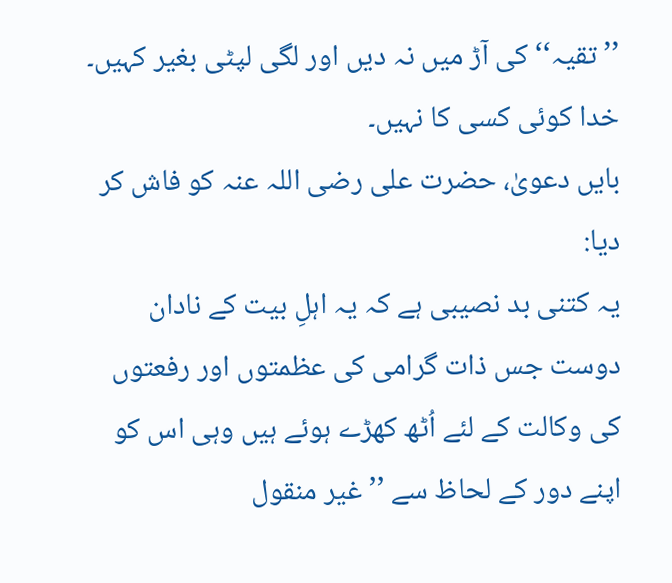’’تقیہ‘‘ کی آڑ میں نہ دیں اور لگی لپٹی بغیر کہیں۔ خدا کوئی کسی کا نہیں۔
بایں دعویٰ، حضرت علی رضی اللہ عنہ کو فاش کر دیا:
یہ کتنی بد نصیبی ہے کہ یہ اہلِ بیت کے نادان دوست جس ذات گرامی کی عظمتوں اور رفعتوں کی وکالت کے لئے اُٹھ کھڑے ہوئے ہیں وہی اس کو اپنے دور کے لحاظ سے ’’غیر منقول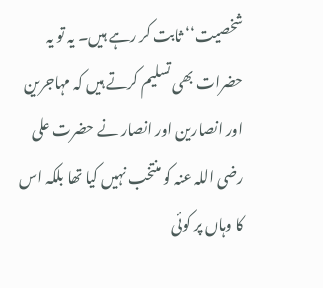شخصیت‘‘ ثابت کر رہے ہیں۔ یہ تو یہ حضرات بھی تسلیم کرتے ہیں کہ مہاجرین اور انصارین اور انصار نے حضرت علی رضی اللہ عنہ کو منتخب نہیں کیا تھا بلکہ اس کا وہاں پر کوئی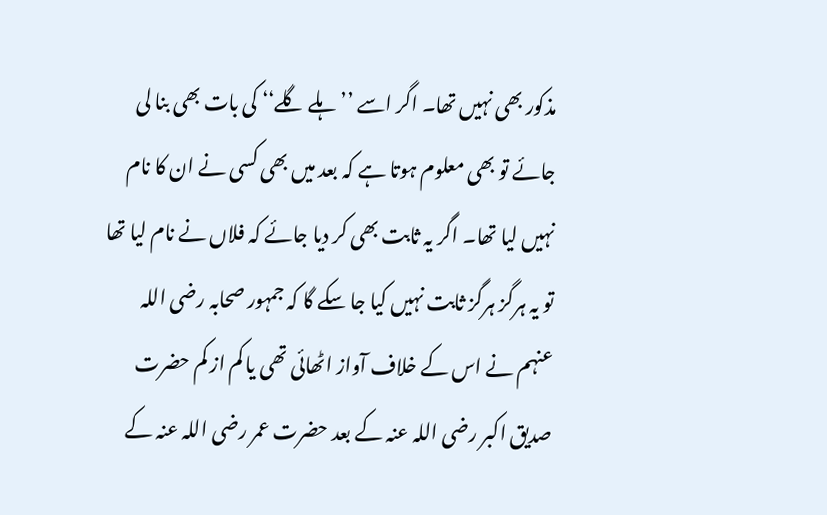مذکور بھی نہیں تھا۔ اگر اسے ’’ہلے گلے‘‘ کی بات بھی بنا لی جائے تو بھی معلوم ہوتا ہے کہ بعد میں بھی کسی نے ان کا نام نہیں لیا تھا۔ اگر یہ ثابت بھی کر دیا جائے کہ فلاں نے نام لیا تھا تو یہ ہرگز ہرگز ثابت نہیں کیا جا سکے گا کہ جمہور صحابہ رضی اللہ عنہم نے اس کے خلاف آواز اٹھائی تھی یا کم از کم حضرت صدیق اکبر رضی اللہ عنہ کے بعد حضرت عمر رضی اللہ عنہ کے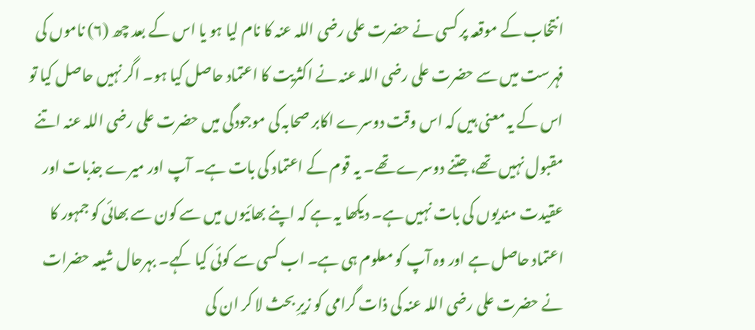انتخاب کے موقعہ پر کسی نے حضرت علی رضی اللہ عنہ کا نام لیا ہو یا اس کے بعد چھ (۶) ناموں کی فہرست میں سے حضرت علی رضی اللہ عنہ نے اکثریت کا اعتماد حاصل کیا ہو۔ اگر نہیں حاصل کیا تو اس کے یہ معنی ہیں کہ اس وقت دوسرے اکابر صحابہ کی موجودگی میں حضرت علی رضی اللہ عنہ اتنے مقبول نہیں تھے، جتنے دوسرے تھے۔ یہ قوم کے اعتماد کی بات ہے۔ آپ اور میرے جذبات اور عقیدت مندیوں کی بات نہیں ہے۔ دیکھا یہ ہے کہ اپنے بھائیوں میں سے کون سے بھائی کو جمہور کا اعتماد حاصل ہے اور وہ آپ کو معلوم ہی ہے۔ اب کسی سے کوئی کیا کہے۔ بہرحال شیعہ حضرات نے حضرت علی رضی اللہ عنہ کی ذات گرامی کو زیرِ بحث لا کر ان کی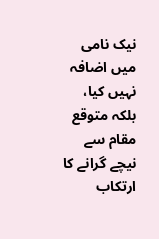نیک نامی میں اضافہ نہیں کیا، بلکہ متوقع مقام سے نیچے گرانے کا ارتکاب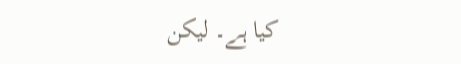کیا ہے۔ لیکن